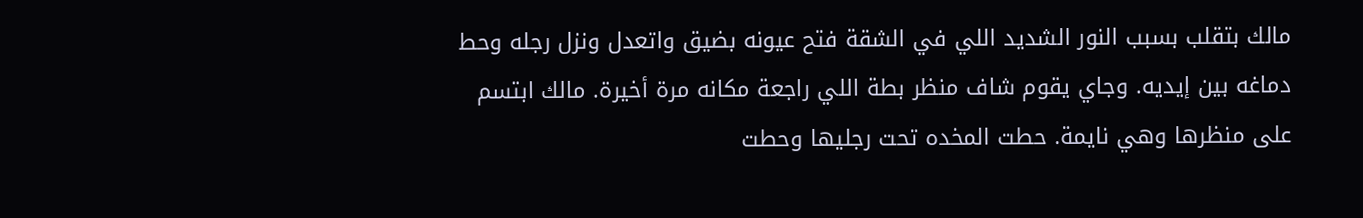مالك بتقلب بسبب النور الشديد اللي في الشقة فتح عيونه بضيق واتعدل ونزل رجله وحط دماغه بين إيديه. وجاي يقوم شاف منظر بطة اللي راجعة مكانه مرة أخيرة. مالك ابتسم على منظرها وهي نايمة. حطت المخده تحت رجليها وحطت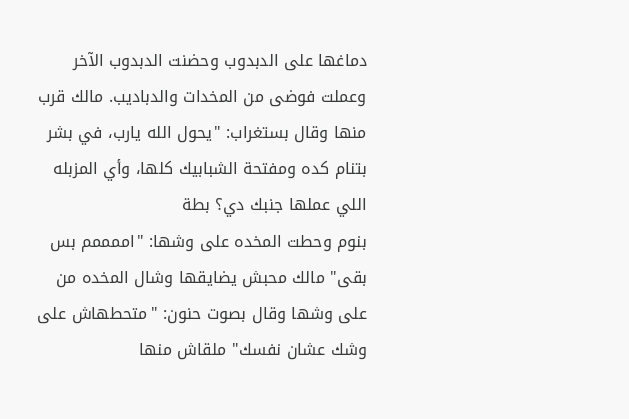دماغها على الدبدوب وحضنت الدبدوب الآخر وعملت فوضى من المخدات والدباديب. مالك قرب منها وقال بستغراب: "يحول الله يارب، في بشر بتنام كده ومفتحة الشبابيك كلها، وأي المزبله اللي عملها جنبك دي؟ بطة
بنوم وحطت المخده على وشها: "اممممم بس بقى" مالك محبش يضايقها وشال المخده من على وشها وقال بصوت حنون: "متحطهاش على وشك عشان نفسك" ملقاش منها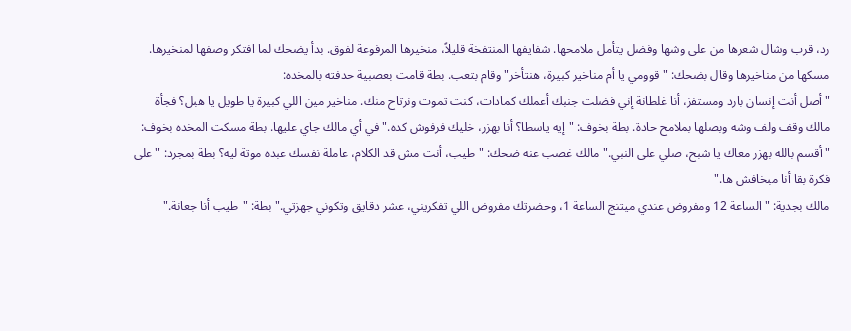رد، قرب وشال شعرها من على وشها وفضل يتأمل ملامحها. شفايفها المنتفخة قليلاً، منخيرها المرفوعة لفوق. بدأ يضحك لما افتكر وصفها لمنخيرها. مسكها من مناخيرها وقال بضحك: "قوومي يا أم مناخير كبيرة، هنتأخر" وقام بتعب. بطة قامت بعصبية حدفته بالمخده:
"أصل أنت إنسان بارد ومستفز، أنا غلطانة إني فضلت جنبك أعملك كمادات، كنت تموت ونرتاح منك. مناخير مين اللي كبيرة يا طويل يا هبل؟ فجأة مالك وقف ولف وشه وبصلها بملامح حادة. بطة بخوف: "إيه ياسطا؟ أنا بهزر، خليك فرفوش كده." في أي مالك جاي عليها. بطة مسكت المخده بخوف: "أقسم بالله بهزر معاك يا شبح، صلي على النبي." مالك غصب عنه ضحك: "طيب، أنت مش قد الكلام، عاملة نفسك عبده موتة ليه؟ بطة بمجرد: "على فكرة بقا أنا مبخافش ها."
مالك بجدية: "الساعة 12 ومفروض عندي ميتنج الساعة 1، وحضرتك مفروض اللي تفكريني، عشر دقايق وتكوني جهزتي." بطة: "طيب أنا جعانة."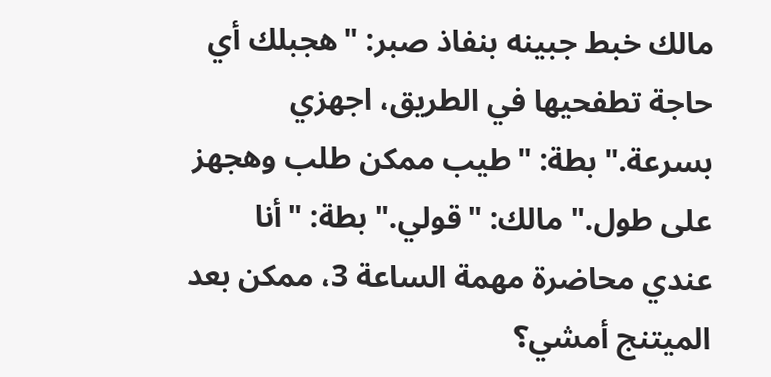مالك خبط جبينه بنفاذ صبر: "هجبلك أي حاجة تطفحيها في الطريق، اجهزي بسرعة." بطة: "طيب ممكن طلب وهجهز على طول." مالك: "قولي." بطة: "أنا عندي محاضرة مهمة الساعة 3، ممكن بعد الميتنج أمشي؟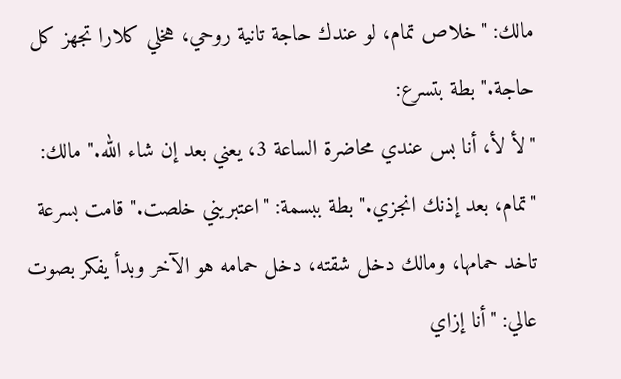مالك: "خلاص تمام، لو عندك حاجة تانية روحي، هخلي كلارا تجهز كل حاجة." بطة بتسرع:
"لأ لأ، أنا بس عندي محاضرة الساعة 3، يعني بعد إن شاء الله." مالك: "تمام، بعد إذنك انجزي." بطة ببسمة: "اعتبريني خلصت." قامت بسرعة تاخد حمامها، ومالك دخل شقته، دخل حمامه هو الآخر وبدأ يفكر بصوت عالي: "أنا إزاي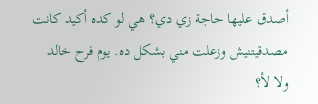أصدق عليها حاجة زي دي؟ هي لو كده أكيد كانت مصدقيتنيش وزعلت مني بشكل ده. يوم فرح خالد ولا لأ؟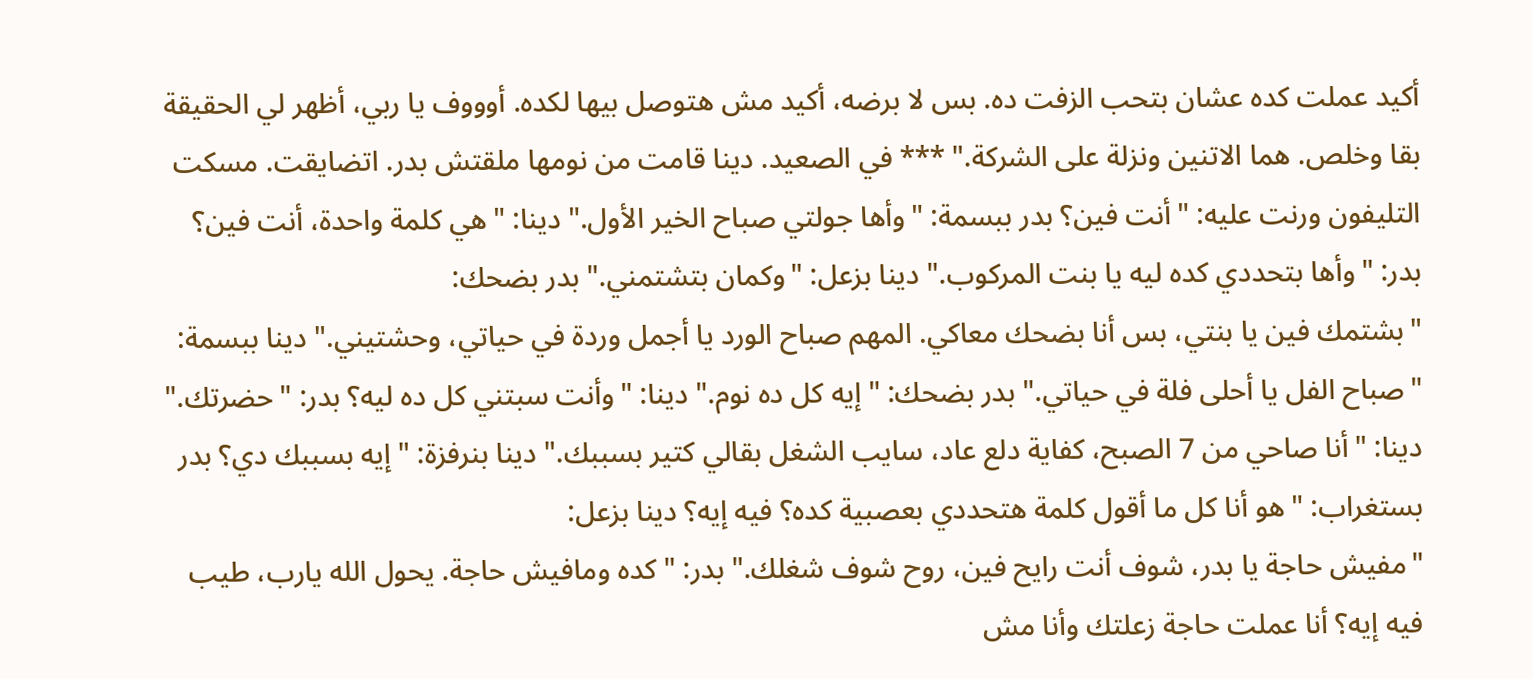أكيد عملت كده عشان بتحب الزفت ده. بس لا برضه، أكيد مش هتوصل بيها لكده. أوووف يا ربي، أظهر لي الحقيقة بقا وخلص. هما الاتنين ونزلة على الشركة." *** في الصعيد. دينا قامت من نومها ملقتش بدر. اتضايقت. مسكت التليفون ورنت عليه: "أنت فين؟ بدر ببسمة: "وأها جولتي صباح الخير الأول." دينا: "هي كلمة واحدة، أنت فين؟ بدر: "وأها بتحددي كده ليه يا بنت المركوب." دينا بزعل: "وكمان بتشتمني." بدر بضحك:
"بشتمك فين يا بنتي، بس أنا بضحك معاكي. المهم صباح الورد يا أجمل وردة في حياتي، وحشتيني." دينا ببسمة: "صباح الفل يا أحلى فلة في حياتي." بدر بضحك: "إيه كل ده نوم." دينا: "وأنت سبتني كل ده ليه؟ بدر: "حضرتك." دينا: "أنا صاحي من 7 الصبح، كفاية دلع عاد، سايب الشغل بقالي كتير بسببك." دينا بنرفزة: "إيه بسببك دي؟ بدر بستغراب: "هو أنا كل ما أقول كلمة هتحددي بعصبية كده؟ فيه إيه؟ دينا بزعل:
"مفيش حاجة يا بدر، شوف أنت رايح فين، روح شوف شغلك." بدر: "كده ومافيش حاجة. يحول الله يارب، طيب فيه إيه؟ أنا عملت حاجة زعلتك وأنا مش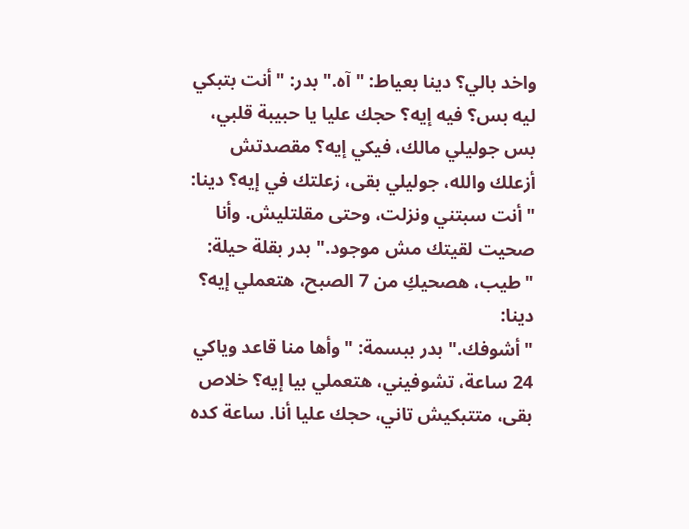واخد بالي؟ دينا بعياط: "آه." بدر: "أنت بتبكي ليه بس؟ فيه إيه؟ حجك عليا يا حبيبة قلبي، بس جوليلي مالك، فيكي إيه؟ مقصدتش أزعلك والله، جوليلي بقى، زعلتك في إيه؟ دينا: "أنت سبتني ونزلت، وحتى مقلتليش. وأنا صحيت لقيتك مش موجود." بدر بقلة حيلة: "طيب، هصحيكِ من 7 الصبح، هتعملي إيه؟ دينا:
"أشوفك." بدر ببسمة: "وأها منا قاعد وياكي 24 ساعة، تشوفيني، هتعملي بيا إيه؟ خلاص بقى، متتبكيش تاني، حجك عليا أنا. ساعة كده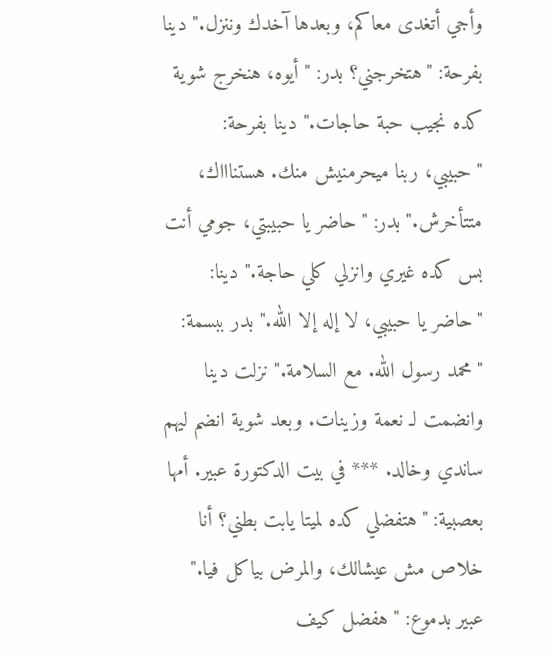وأجي أتغدى معاكم، وبعدها آخدك وننزل." دينا بفرحة: "هتخرجني؟ بدر: "أيوه، هنخرج شوية كده نجيب حبة حاجات." دينا بفرحة: "حبيبي، ربنا ميحرمنيش منك. هستناااك، متتأخرش." بدر: "حاضر يا حبيبتي، جومي أنت بس كده غيري وانزلي كلي حاجة." دينا: "حاضر يا حبيبي، لا إله إلا الله." بدر ببسمة:
"محمد رسول الله. مع السلامة." نزلت دينا وانضمت لـ نعمة وزينات. وبعد شوية انضم ليهم ساندي وخالد. *** في بيت الدكتورة عبير. أمها بعصبية: "هتفضلي كده لميتا يابت بطني؟ أنا خلاص مش عيشالك، والمرض بياكل فيا." عبير بدموع: "هفضل كيف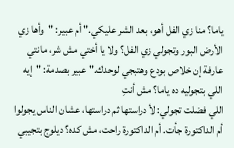ياما؟ منا زي الفل أهو، بعد الشر عليكي." أم عبير: "وأها زي الأرض البور وتجولي زي الفل؟ ولا يا أختي مش شر، مانتي عارفة إن خلاص بودع وهتبجي لوحدك." عبير بصدمة: "إيه اللي بتجوليه ده ياما؟ مش أنتِ
اللي فضلت تجولي: لأ دراستها ثم دراستها، عشان الناس يجولوا أم الداكتورة جأت. أم الداكتورة راحت، مش كده؟ ديلوج بتجيبي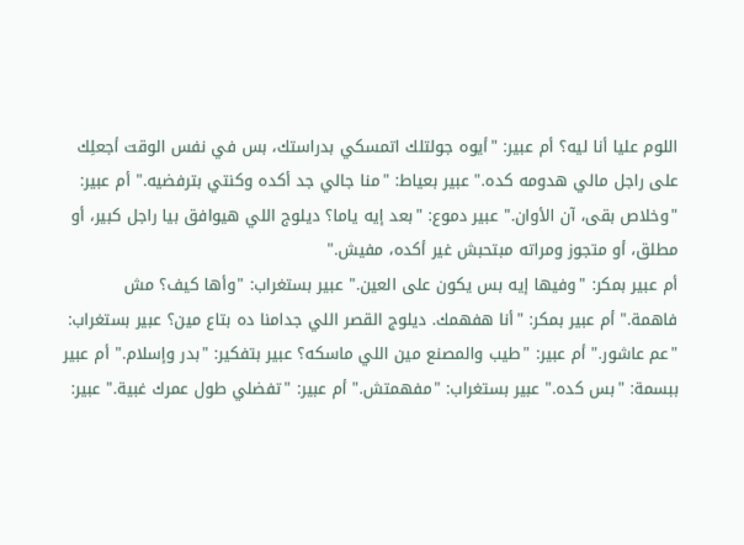اللوم عليا أنا ليه؟ أم عبير: "أيوه جولتلك اتمسكي بدراستك، بس في نفس الوقت أجعلِك على راجل مالي هدومه كده." عبير بعياط: "منا جالي جد أكده وكنتي بترفضيه." أم عبير: "وخلاص بقى، آن الأوان." عبير دموع: "بعد إيه ياما؟ ديلوج اللي هيوافق بيا راجل كبير، أو مطلق، أو متجوز ومراته مبتحبش غير أكده، مفيش."
أم عبير بمكر: "وفيها إيه بس يكون على العين." عبير بستغراب: "وأها كيف؟ مش فاهمة." أم عبير بمكر: "أنا هفهمك. ديلوج القصر اللي جدامنا ده بتاع مين؟ عبير بستغراب: "عم عاشور." أم عبير: "طيب والمصنع مين اللي ماسكه؟ عبير بتفكير: "بدر وإسلام." أم عبير ببسمة: "بس كده." عبير بستغراب: "مفهمتش." أم عبير: "تفضلي طول عمرك غبية." عبير: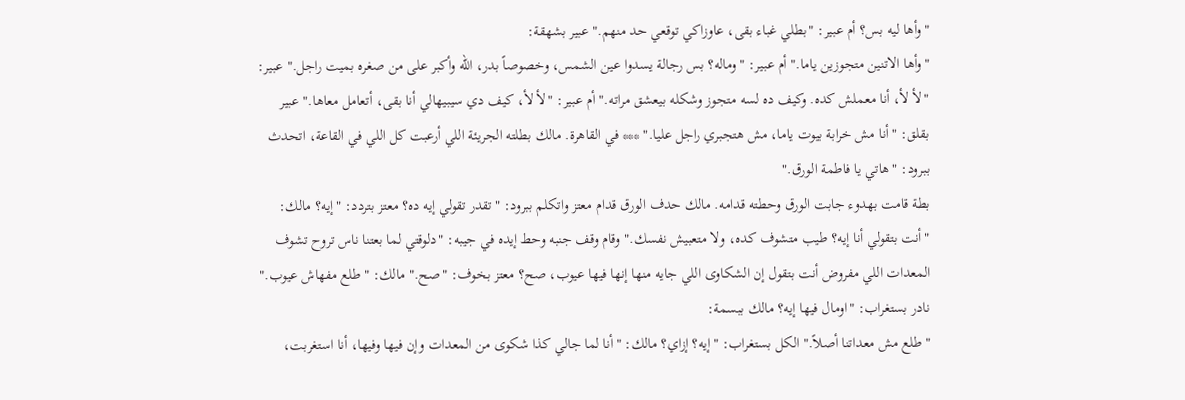"وأها ليه بس؟ أم عبير: "بطلي غباء بقى، عاوزاكي توقعي حد منهم." عبير بشهقة:
"وأها الاتنين متجوزين ياما." أم عبير: "وماله؟ بس رجالة يسدوا عين الشمس، وخصوصاً بدر، الله وأكبر على من صغره بميت راجل." عبير: "لأ لأ، أنا معملش كده. وكيف ده لسه متجوز وشكله بيعشق مراته." أم عبير: "لأ لأ، كيف دي سيبيهالي أنا بقى، أتعامل معاها." عبير بقلق: "أنا مش خرابة بيوت ياما، مش هتجبري راجل عليا." *** في القاهرة. مالك بطلته الجريئة اللي أرعبت كل اللي في القاعة، اتحدث ببرود: "هاتي يا فاطمة الورق."
بطة قامت بهدوء جابت الورق وحطته قدامه. مالك حدف الورق قدام معتز واتكلم ببرود: "تقدر تقولي إيه ده؟ معتز بتردد: "إيه؟ مالك: "أنت بتقولي أنا إيه؟ طيب متشوف كده، ولا متعبيش نفسك." وقام وقف جنبه وحط إيده في جيبه: "دلوقتي لما بعتنا ناس تروح تشوف المعدات اللي مفروض أنت بتقول إن الشكاوى اللي جايه منها إنها فيها عيوب، صح؟ معتز بخوف: "صح." مالك: "طلع مفهاش عيوب." نادر بستغراب: "اومال فيها إيه؟ مالك ببسمة:
"طلع مش معداتنا أصلاً." الكل بستغراب: "إيه؟ إزاي؟ مالك: "أنا لما جالي كذا شكوى من المعدات وإن فيها وفيها، أنا استغربت،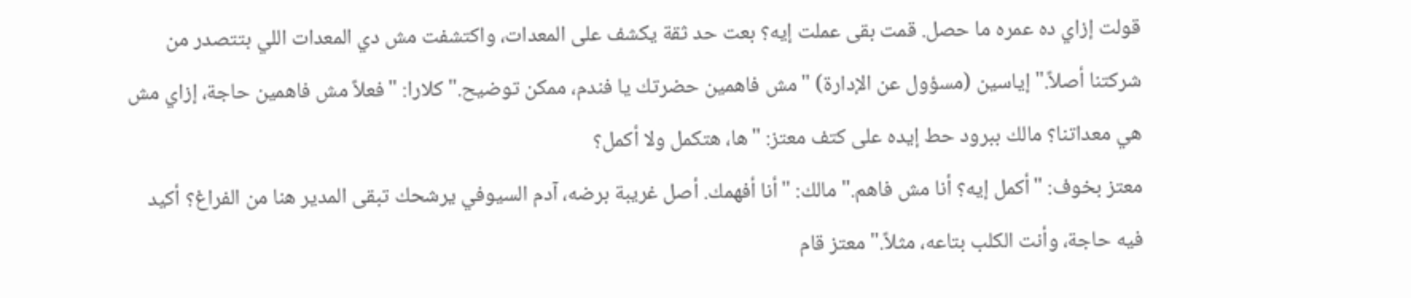قولت إزاي ده عمره ما حصل. قمت بقى عملت إيه؟ بعت حد ثقة يكشف على المعدات، واكتشفت مش دي المعدات اللي بتتصدر من شركتنا أصلاً." إياسين (مسؤول عن الإدارة) "مش فاهمين حضرتك يا فندم، ممكن توضيح." كلارا: "فعلاً مش فاهمين حاجة، إزاي مش هي معداتنا؟ مالك ببرود حط إيده على كتف معتز: "ها، هتكمل ولا أكمل؟
معتز بخوف: "أكمل إيه؟ أنا مش فاهم." مالك: "أنا أفهمك. أصل غريبة برضه، آدم السيوفي يرشحك تبقى المدير هنا من الفراغ؟ أكيد فيه حاجة، وأنت الكلب بتاعه، مثلاً." معتز قام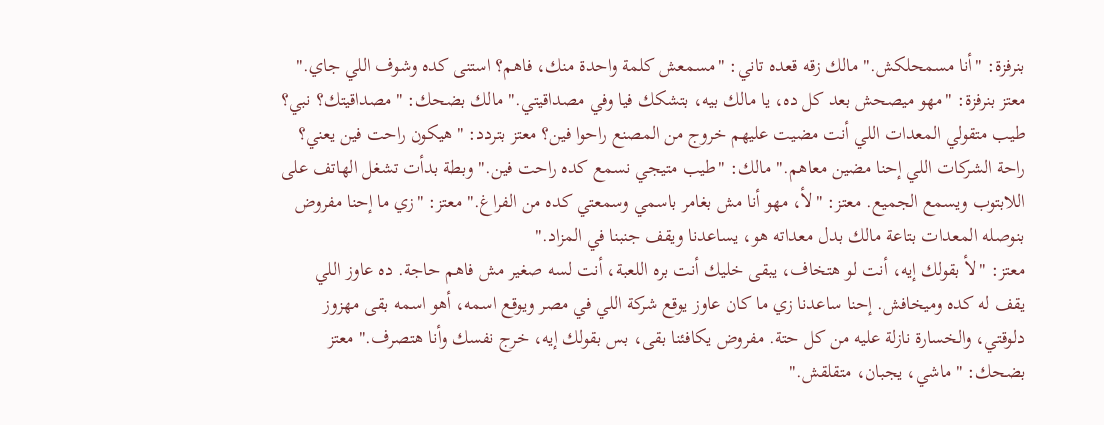بنرفزة: "أنا مسمحلكش." مالك زقه قعده تاني: "مسمعش كلمة واحدة منك، فاهم؟ استنى كده وشوف اللي جاي." معتز بنرفزة: "مهو ميصحش بعد كل ده، يا مالك بيه، بتشكك فيا وفي مصداقيتي." مالك بضحك: "مصداقيتك؟ نبي؟
طيب متقولي المعدات اللي أنت مضيت عليهم خروج من المصنع راحوا فين؟ معتز بتردد: "هيكون راحت فين يعني؟ راحة الشركات اللي إحنا مضين معاهم." مالك: "طيب متيجي نسمع كده راحت فين." وبطة بدأت تشغل الهاتف على اللابتوب ويسمع الجميع. معتز: "لأ، مهو أنا مش بغامر باسمي وسمعتي كده من الفراغ." معتز: "زي ما إحنا مفروض بنوصله المعدات بتاعة مالك بدل معداته هو، يساعدنا ويقف جنبنا في المزاد."
معتز: "لأ بقولك إيه، أنت لو هتخاف، يبقى خليك أنت بره اللعبة، أنت لسه صغير مش فاهم حاجة. ده عاوز اللي يقف له كده وميخافش. إحنا ساعدنا زي ما كان عاوز يوقع شركة اللي في مصر ويوقع اسمه، أهو اسمه بقى مهزوز دلوقتي، والخسارة نازلة عليه من كل حتة. مفروض يكافئنا بقى، بس بقولك إيه، خرج نفسك وأنا هتصرف." معتز بضحك: "ماشي، يجبان، متقلقش."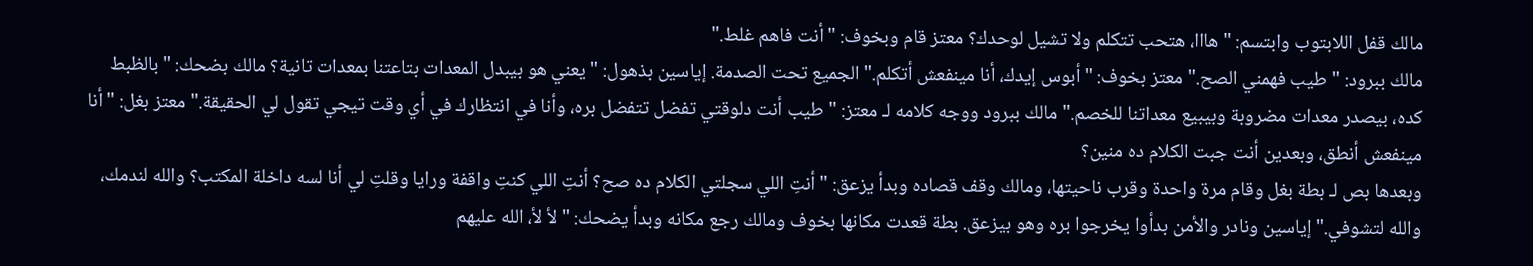مالك قفل اللابتوب وابتسم: "هااا، هتحب تتكلم ولا تشيل لوحدك؟ معتز قام وبخوف: "أنت فاهم غلط."
مالك ببرود: "طيب فهمني الصح." معتز بخوف: "أبوس إيدك، أنا مينفعش أتكلم." الجميع تحت الصدمة. إياسين بذهول: "يعني هو بيبدل المعدات بتاعتنا بمعدات تانية؟ مالك بضحك: "بالظبط كده، بيصدر معدات مضروبة وبيبيع معداتنا للخصم." مالك ببرود ووجه كلامه لـ معتز: "طيب أنت دلوقتي تفضل تتفضل بره، وأنا في انتظارك في أي وقت تيجي تقول لي الحقيقة." معتز بغل: "أنا مينفعش أنطق، وبعدين أنت جبت الكلام ده منين؟
وبعدها بص لـ بطة بغل وقام مرة واحدة وقرب ناحيتها، ومالك وقف قصاده وبدأ يزعق: "أنتِ اللي سجلتي الكلام ده صح؟ أنتِ اللي كنتِ واقفة ورايا وقلتِ لي أنا لسه داخلة المكتب؟ والله لندمك، والله لتشوفي." إياسين ونادر والأمن بدأوا يخرجوا بره وهو بيزعق. بطة قعدت مكانها بخوف ومالك رجع مكانه وبدأ يضحك: "لأ لأ، الله عليهم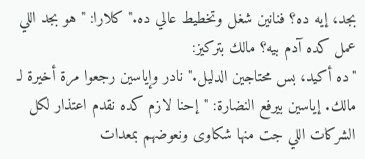بجد، إيه ده؟ فنانين شغل وتخطيط عالي ده." كلارا: "هو بجد اللي عمل كده آدم بيه؟ مالك بتركيز:
"ده أكيد، بس محتاجين الدليل." نادر وإياسين رجعوا مرة أخيرة لـ مالك. إياسين بيرفع النضارة: "إحنا لازم كده نقدم اعتذار لكل الشركات اللي جت منها شكاوى ونعوضهم بمعدات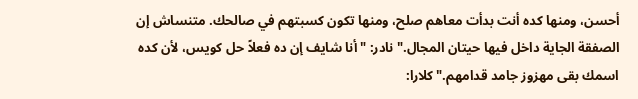أحسن، ومنها كده أنت بدأت معاهم صلح، ومنها تكون كسبتهم في صالحك. متنساش إن الصفقة الجاية داخل فيها حيتان المجال." نادر: "أنا شايف إن ده فعلاً حل كويس، لأن كده اسمك بقى مهزوز جامد قدامهم." كلارا: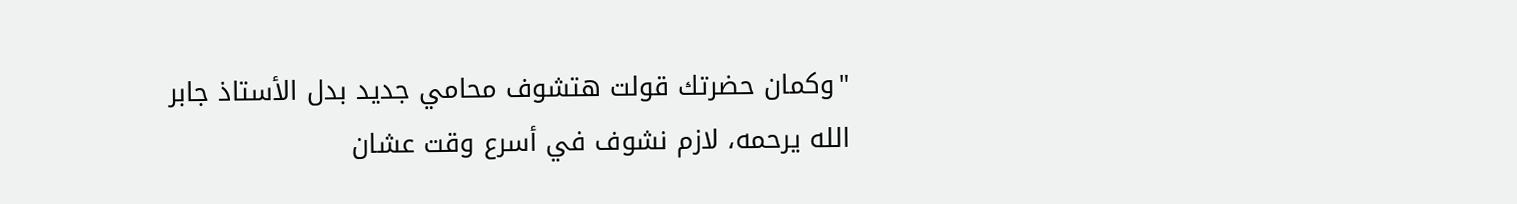"وكمان حضرتك قولت هتشوف محامي جديد بدل الأستاذ جابر الله يرحمه، لازم نشوف في أسرع وقت عشان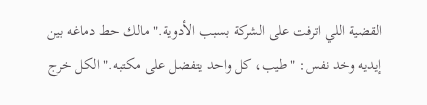القضية اللي اترفت على الشركة بسبب الأدوية." مالك حط دماغه بين إيديه وخد نفس: "طيب، كل واحد يتفضل على مكتبه." الكل خرج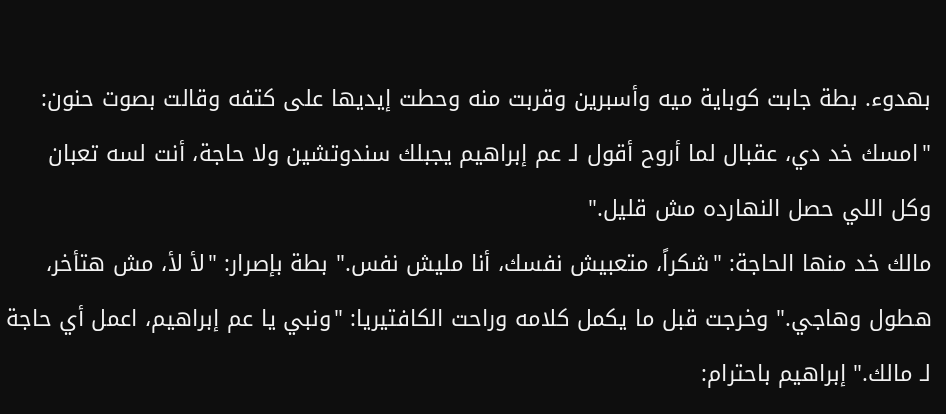بهدوء. بطة جابت كوباية ميه وأسبرين وقربت منه وحطت إيديها على كتفه وقالت بصوت حنون: "امسك خد دي، عقبال لما أروح أقول لـ عم إبراهيم يجبلك سندوتشين ولا حاجة، أنت لسه تعبان وكل اللي حصل النهارده مش قليل."
مالك خد منها الحاجة: "شكراً، متعبيش نفسك، أنا مليش نفس." بطة بإصرار: "لأ لأ، مش هتأخر، هطول وهاجي." وخرجت قبل ما يكمل كلامه وراحت الكافتيريا: "ونبي يا عم إبراهيم، اعمل أي حاجة لـ مالك." إبراهيم باحترام: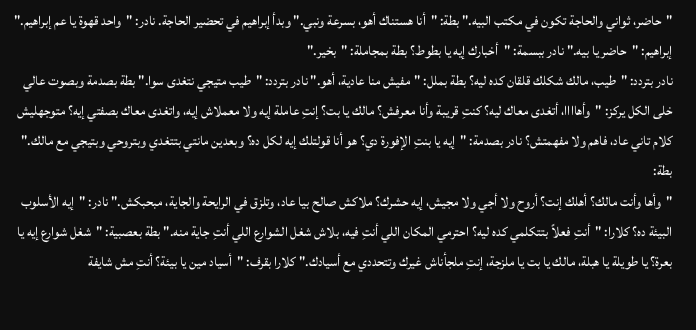"حاضر، ثواني والحاجة تكون في مكتب البيه." بطة: "أنا هستناك أهو، بسرعة ونبي." وبدأ إبراهيم في تحضير الحاجة. نادر: "واحد قهوة يا عم إبراهيم." إبراهيم: "حاضر يا بيه." نادر ببسمة: "أخبارك إيه يا بطوط؟ بطة بمجاملة: "بخير."
نادر بتردد: "طيب، مالك شكلك قلقان كده ليه؟ بطة بملل: "مفيش منا عادية، أهو." نادر بتردد: "طيب متيجي نتغدى سوا." بطة بصدمة وبصوت عالي خلى الكل يركز: "وأهاااا، أتغدى معاك ليه؟ كنتِ قريبة وأنا معرفش؟ مالك يا بت؟ إنتِ عاملة إيه ولا معملاش إيه، واتغدى معاك بصفتي إيه؟ متوجهليش كلام تاني عاد، فاهم ولا مفهمتش؟ نادر بصدمة: "إيه يا بنتِ الإفورة دي؟ هو أنا قولتلك إيه لكل ده؟ وبعدين مانتي بتتغدي وبتروحي وبتيجي مع مالك." بطة:
"وأها وأنت مالك؟ أهلك إنت؟ أروح ولا أجي ولا مجيش، إيه حشرك؟ ملاكش صالح بيا عاد، وتلزق في الرايحة والجاية، مبحبكش." نادر: "إيه الأسلوب البيئة ده؟ كلارا: "أنتِ فعلاً بتتكلمي كده ليه؟ احترمي المكان اللي أنتِ فيه، بلاش شغل الشوارع اللي أنتِ جاية منه." بطة بعصبية: "شغل شوارع إيه يا بعرة؟ يا طويلة يا هبلة، مالك يا بت يا ملزجة، إنتِ ملجأناش غيرك وتتحددي مع أسيادك." كلارا بقرف: "أسياد مين يا بيئة؟ أنتِ مش شايفة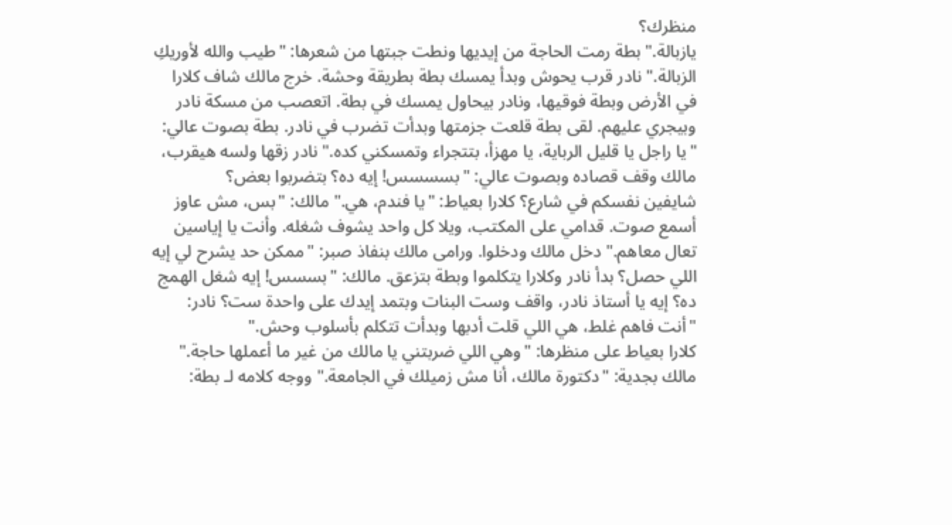منظرك؟
يازبالة." بطة رمت الحاجة من إيديها ونطت جبتها من شعرها: "طيب والله لأوريكِ الزبالة." نادر قرب يحوش وبدأ يمسك بطة بطريقة وحشة. خرج مالك شاف كلارا في الأرض وبطة فوقيها، ونادر بيحاول يمسك في بطة. اتعصب من مسكة نادر وبيجري عليهم. لقى بطة قلعت جزمتها وبدأت تضرب في نادر. بطة بصوت عالي: "يا راجل يا قليل الرباية، يا مهزأ، بتتجراء وتمسكني كده." نادر زقها ولسه هيقرب، مالك وقف قصاده وبصوت عالي: "بسسسس! إيه ده؟ بتضربوا بعض؟
شايفين نفسكم في شارع؟ كلارا بعياط: "يا فندم، هي." مالك: "بس، مش عاوز أسمع صوت. قدامي على المكتب، ويلا كل واحد يشوف شغله. وأنت يا إياسين تعال معاهم." دخل مالك ودخلوا. ورامى مالك بنفاذ صبر: "ممكن حد يشرح لي إيه اللي حصل؟ بدأ نادر وكلارا يتكلموا وبطة بتزعق. مالك: "بسسس! إيه شغل الهمج ده؟ إيه يا أستاذ نادر، واقف وست البنات وبتمد إيدك على واحدة ست؟ نادر: "أنت فاهم غلط، هي اللي قلت أدبها وبدأت تتكلم بأسلوب وحش."
كلارا بعياط على منظرها: "وهي اللي ضربتني يا مالك من غير ما أعملها حاجة." مالك بجدية: "دكتورة مالك، أنا مش زميلك في الجامعة." ووجه كلامه لـ بطة: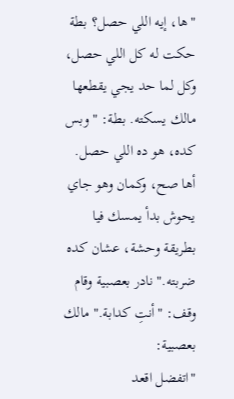"ها، إيه اللي حصل؟ بطة حكت له كل اللي حصل، وكل لما حد يجي يقطعها مالك يسكته. بطة: "وبس كده، هو ده اللي حصل. أها صح، وكمان وهو جاي يحوش بدأ يمسك فيا بطريقة وحشة، عشان كده ضربته." نادر بعصبية وقام وقف: "أنتِ كدابة." مالك بعصبية:
"اتفضل اقعد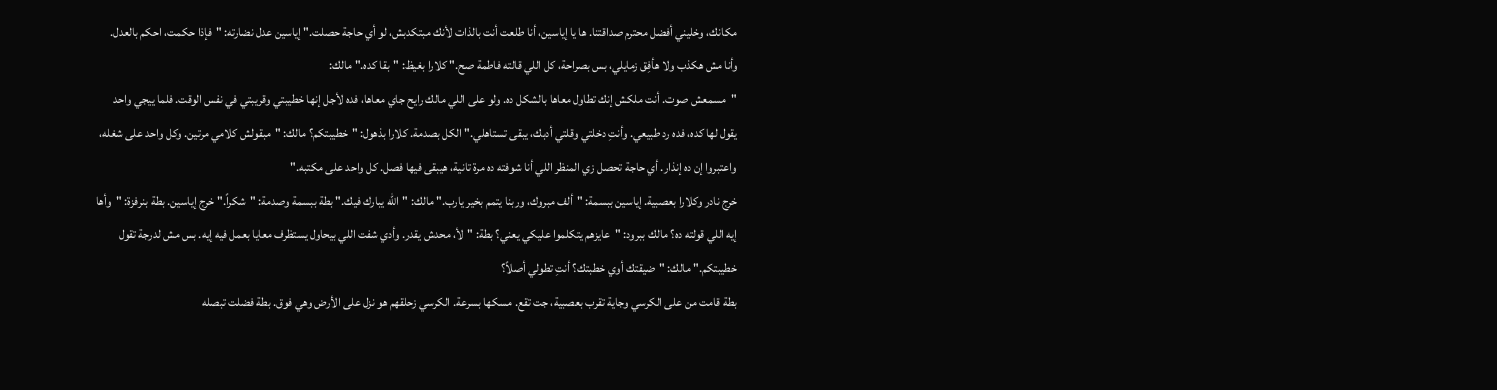مكانك، وخليني أفضل محترم صداقتنا. ها يا إياسين، أنا طلعت أنت بالذات لأنك مبتكدبش، لو أي حاجة حصلت." إياسين عدل نضارته: "فإذا حكمت، احكم بالعدل. وأنا مش هكذب ولا هأفِق زمايلي، بس بصراحة، كل اللي قالته فاطمة صح." كلارا بغيظ: "بقا كده." مالك:
"مسمعش صوت. أنت ملكش إنك تطاول معاها بالشكل ده. ولو على اللي مالك رايح جاي معاها، فده لأجل إنها خطيبتي وقريبتي في نفس الوقت. فلما ييجي واحد يقول لها كده، فده رد طبيعي. وأنتِ دخلتي وقلتي أدبك، يبقى تستاهلي." الكل بصدمة. كلارا بذهول: "خطيبتكم؟ مالك: "مبقولش كلامي مرتين. وكل واحد على شغله، واعتبروا إن ده إنذار. أي حاجة تحصل زي المنظر اللي أنا شوفته ده مرة تانية، هيبقى فيها فصل. كل واحد على مكتبه."
خرج نادر وكلارا بعصبية. إياسين ببسمة: "ألف مبروك، وربنا يتمم بخير يارب." مالك: "الله يبارك فيك." بطة ببسمة وصدمة: "شكراً." خرج إياسين. بطة بنرفزة: "وأها إيه اللي قولته ده؟ مالك ببرود: "عايزهم يتكلموا عليكي يعني؟ بطة: "لأ، محدش يقدر. وأدي شفت اللي بيحاول يستظرف معايا بعمل فيه إيه. بس مش لدرجة تقول خطيبتكم." مالك: "ضيقتك أوي خطبتك؟ أنتِ تطولي أصلاً؟
بطة قامت من على الكرسي وجاية تقرب بعصبية، جت تقع. مسكها بسرعة. الكرسي زحلقهم هو نزل على الأرض وهي فوق. بطة فضلت تبصله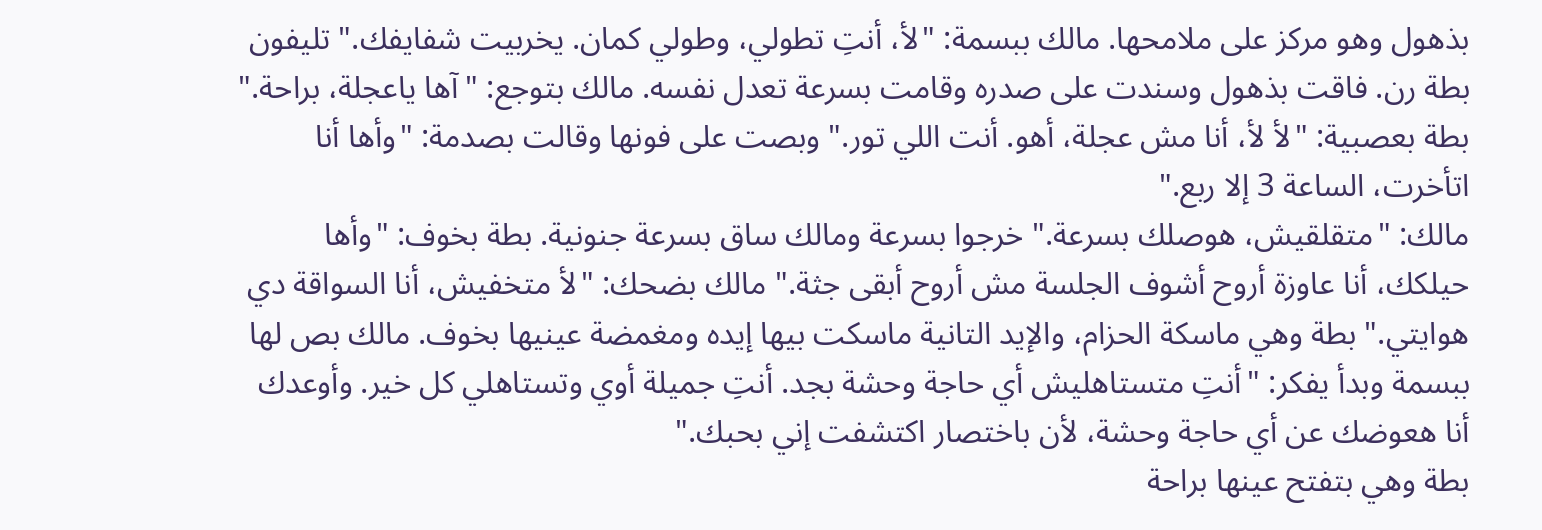بذهول وهو مركز على ملامحها. مالك ببسمة: "لأ، أنتِ تطولي، وطولي كمان. يخربيت شفايفك." تليفون بطة رن. فاقت بذهول وسندت على صدره وقامت بسرعة تعدل نفسه. مالك بتوجع: "آها ياعجلة، براحة." بطة بعصبية: "لأ لأ، أنا مش عجلة، أهو. أنت اللي تور." وبصت على فونها وقالت بصدمة: "وأها أنا اتأخرت، الساعة 3 إلا ربع."
مالك: "متقلقيش، هوصلك بسرعة." خرجوا بسرعة ومالك ساق بسرعة جنونية. بطة بخوف: "وأها حيلكك، أنا عاوزة أروح أشوف الجلسة مش أروح أبقى جثة." مالك بضحك: "لأ متخفيش، أنا السواقة دي هوايتي." بطة وهي ماسكة الحزام، والإيد التانية ماسكت بيها إيده ومغمضة عينيها بخوف. مالك بص لها ببسمة وبدأ يفكر: "أنتِ متستاهليش أي حاجة وحشة بجد. أنتِ جميلة أوي وتستاهلي كل خير. وأوعدك أنا هعوضك عن أي حاجة وحشة، لأن باختصار اكتشفت إني بحبك."
بطة وهي بتفتح عينها براحة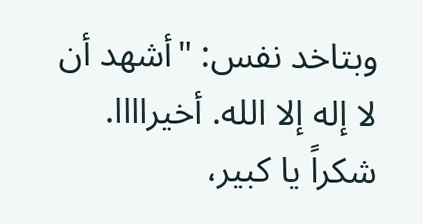وبتاخد نفس: "أشهد أن لا إله إلا الله. أخيراااا. شكراً يا كبير،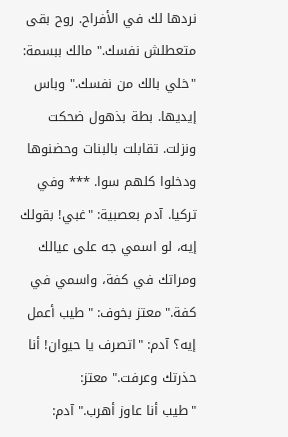نردها لك في الأفراح. روح بقى متعطلش نفسك." مالك ببسمة: "خلي بالك من نفسك." وباس إيديها. بطة بذهول ضحكت ونزلت. تقابلت بالبنات وحضنوها ودخلوا كلهم سوا. *** وفي تركيا. آدم بعصبية: "غبي! بقولك إيه، لو اسمي جه على عيالك ومراتك في كفة، واسمي في كفة." معتز بخوف: "طيب أعمل إيه؟ آدم: "اتصرف يا حيوان! أنا حذرتك وعرفت." معتز:
"طيب أنا عاوز أهرب." آدم: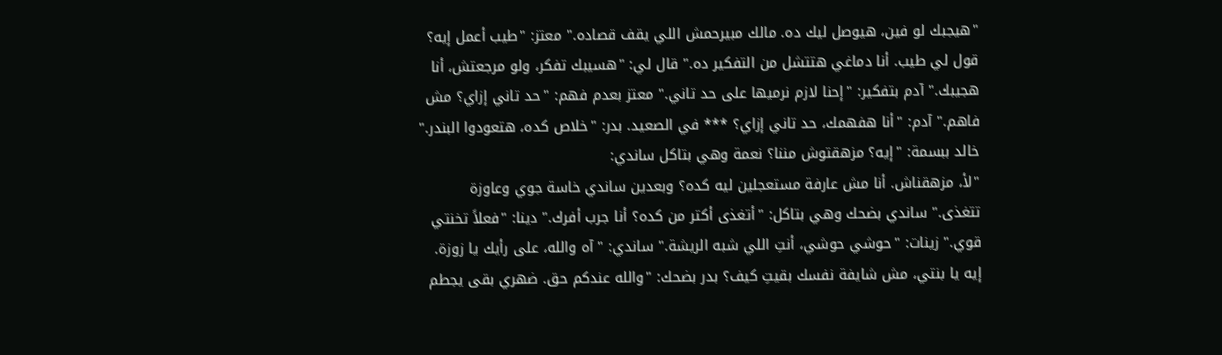"هيجبك لو فين، هيوصل ليك ده. مالك مبيرحمش اللي يقف قصاده." معتز: "طيب أعمل إيه؟ قول لي طيب. أنا دماغي هتتشل من التفكير ده." قال لي: "هسيبك تفكر، ولو مرجعتش، أنا هجيبك." آدم بتفكير: "إحنا لازم نرميها على حد تاني." معتز بعدم فهم: "حد تاني إزاي؟ مش فاهم." آدم: "أنا هفهمك، حد تاني إزاي؟ *** في الصعيد. بدر: "خلاص كده، هتعودوا البندر." خالد ببسمة: "إيه؟ مزهقتوش مننا؟ نعمة وهي بتاكل ساندي:
"لأ، مزهقناش. أنا مش عارفة مستعجلين ليه كده؟ وبعدين ساندي خاسة جوي وعاوزة تتغذى." ساندي بضحك وهي بتاكل: "أتغذى أكتر من كده؟ أنا جرب أفرك." دينا: "فعلاً تخنتي قوي." زينات: "حوشي حوشي، أنتِ اللي شبه الريشة." ساندي: "آه والله، على رأيك يا زوزة. إيه يا بنتي، مش شايفة نفسك بقيتِ كيف؟ بدر بضحك: "والله عندكم حق. ضهري بقى يجطم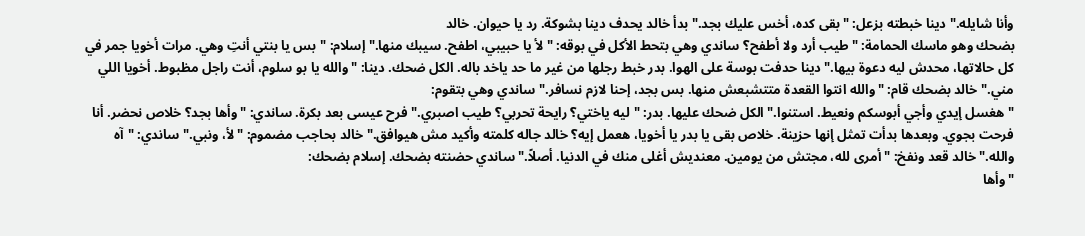وأنا شايله." دينا خبطته بزعل: "بقى كده، أخس عليك بجد." بدأ خالد يحدف دينا بشوكة. رد يا حيوان. خالد
بضحك وهو ماسك الحمامة: "طيب أرد ولا أطفح؟ ساندي وهي بتحط الأكل في بوقه: "لأ يا حبيبي، اطفح. سيبك منها." إسلام: "بس يا بنتي أنتِ وهي. مرات أخويا جمر في كل حالاتها، محدش ليه دعوة بيها." دينا حدفت بوسة على الهوا. بدر خبط رجلها من غير ما حد ياخد باله. الكل ضحك. دينا: "والله يا بو سلوم، أنت راجل مظبوط. أخويا اللي مني." خالد بضحك قام: "والله انتوا القعدة متتشبعش منها. بس بجد، إحنا لازم نسافر." ساندي وهي بتقوم:
"هغسل إيدي وأجي أبوسكم ونعيط. استنوا." الكل ضحك عليها. بدر: "ليه ياختي؟ رايحة تحربي؟ طيب اصبري." فرح عيسى بعد بكرة. ساندي: "وأها بجد؟ خلاص نحضر. أنا فرحت بجوي. وبعدها بدأت تمثل إنها حزينة. خلاص بقى يا بدر يا أخويا، هعمل إيه؟ خالد جاله كلمته وأكيد مش هيوافق." خالد بحاجب مضموم: "لأ، ونبي." ساندي: "آه والله." خالد قعد ونفخ: "أمرى لله، مجتش من يومين. معنديش أغلى منك في الدنيا. أصلاً." ساندي حضنته بضحك. إسلام بضحك:
"وأها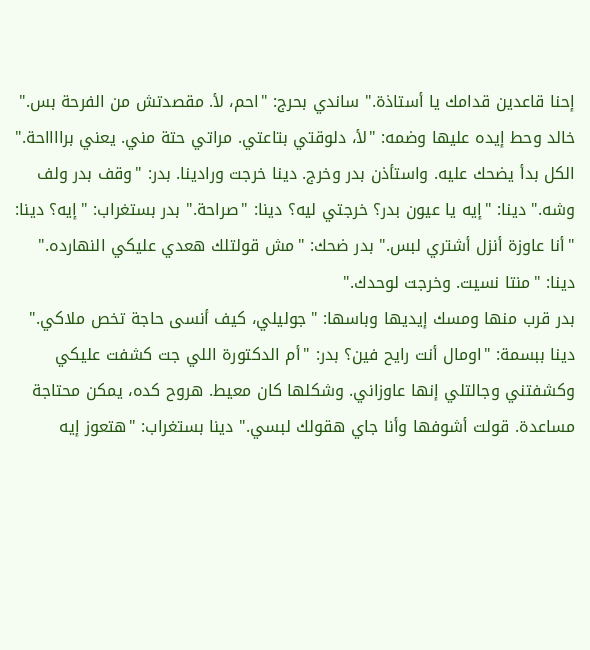إحنا قاعدين قدامك يا أستاذة." ساندي بحرج: "احم، لأ. مقصدتش من الفرحة بس." خالد وحط إيده عليها وضمه: "لأ، دلوقتي بتاعتي. مراتي حتة مني. يعني برااااحة." الكل بدأ يضحك عليه. واستأذن بدر وخرج. دينا خرجت ورادينا. بدر: "وقف بدر ولف وشه." دينا: "إيه يا عيون بدر؟ خرجتي ليه؟ دينا: "صراحة." بدر بستغراب: "إيه؟ دينا: "أنا عاوزة أنزل أشتري لبس." بدر ضحك: "مش قولتلك هعدي عليكي النهارده." دينا: "منتا نسيت. وخرجت لوحدك."
بدر قرب منها ومسك إيديها وباسها: "جوليلي، كيف أنسى حاجة تخص ملاكي." دينا ببسمة: "اومال أنت رايح فين؟ بدر: "أم الدكتورة اللي جت كشفت عليكي وكشفتني وجالتلي إنها عاوزاني. وشكلها كان معيط. هروح كده، يمكن محتاجة مساعدة. قولت أشوفها وأنا جاي هقولك لبسي." دينا بستغراب: "هتعوز إيه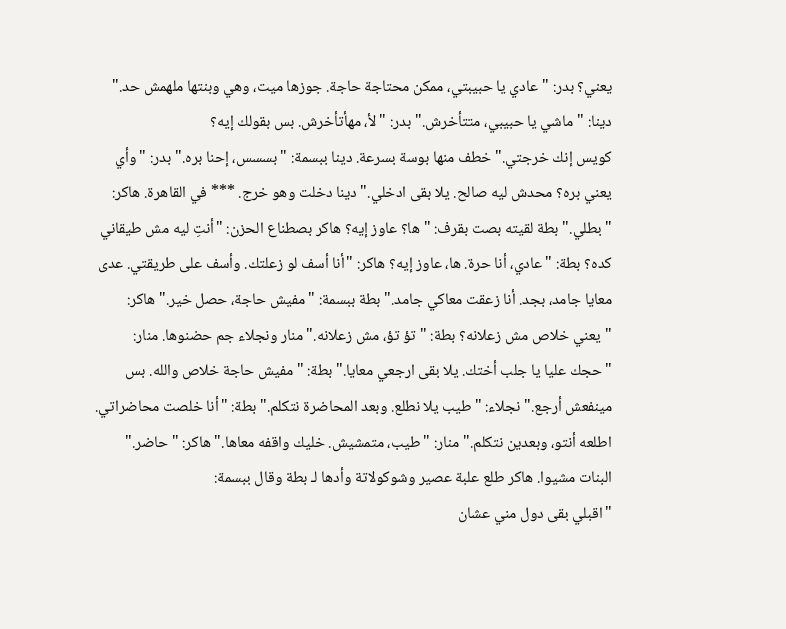يعني؟ بدر: "عادي يا حبيبتي، ممكن محتاجة حاجة. جوزها ميت، وهي وبنتها ملهمش حد." دينا: "ماشي يا حبيبي، متتأخرش." بدر: "لأ، مهأتأخرش. بس بقولك إيه؟
كويس إنك خرجتي." خطف منها بوسة بسرعة. دينا ببسمة: "بسسس، إحنا بره." بدر: "وأي يعني بره؟ محدش ليه صالح. يلا بقى ادخلي." دينا دخلت وهو خرج. *** في القاهرة. هاكر: "بطلي." بطة لقيته بصت بقرف: "ها؟ عاوز إيه؟ هاكر بصطناع الحزن: "أنتِ ليه مش طيقاني كده؟ بطة: "عادي، أنا حرة. ها، عاوز إيه؟ هاكر: "أنا أسف لو زعلتك. وأسف على طريقتي. عدى معايا جامد، بجد. أنا زعقت معاكي جامد." بطة ببسمة: "مفيش حاجة، حصل خير." هاكر:
"يعني خلاص مش زعلانه؟ بطة: "تؤ تؤ، مش زعلانه." منار ونجلاء جم حضنوها. منار: "حجك عليا يا جلب أختك. يلا بقى ارجعي معايا." بطة: "مفيش حاجة خلاص والله. بس مينفعش أرجع." نجلاء: "طيب يلا نطلع. وبعد المحاضرة نتكلم." بطة: "أنا خلصت محاضراتي. اطلعه أنتو، وبعدين نتكلم." منار: "طيب، متمشيش. خليك واقفه معاها." هاكر: "حاضر." البنات مشيوا. هاكر طلع علبة عصير وشوكولاتة وأدها لـ بطة وقال ببسمة:
"اقبلي بقى دول مني عشان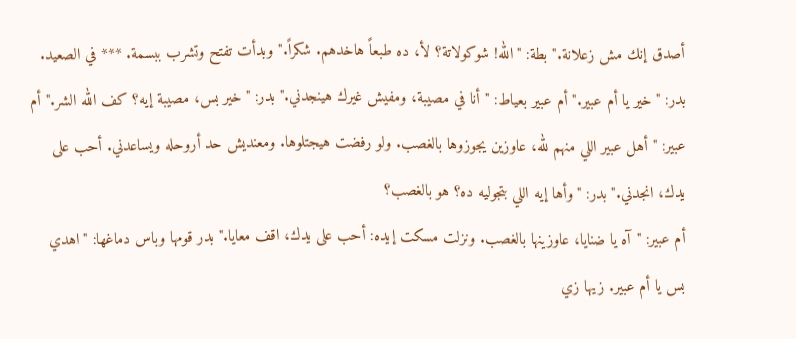أصدق إنك مش زعلانة." بطة: "الله! شوكولاتة؟ لأ، ده طبعاً هاخدهم. شكراً." وبدأت تفتح وتشرب ببسمة. *** في الصعيد. بدر: "خير يا أم عبير." أم عبير بعياط: "أنا في مصيبة، ومفيش غيرك هينجدني." بدر: "خير بس، مصيبة إيه؟ كف الله الشر." أم عبير: "أهل عبير اللي منهم لله، عاوزين يجوزوها بالغصب. ولو رفضت هيجتلوها. ومعنديش حد أروحله ويساعدني. أحب على يدك، انجدني." بدر: "وأها إيه اللي بتجوليه ده؟ هو بالغصب؟
أم عبير: "آه يا ضنايا، عاوزينها بالغصب. ونزلت مسكت إيده: أحب على يدك، اقف معايا." بدر قومها وباس دماغها: "اهدي بس يا أم عبير. زيها زي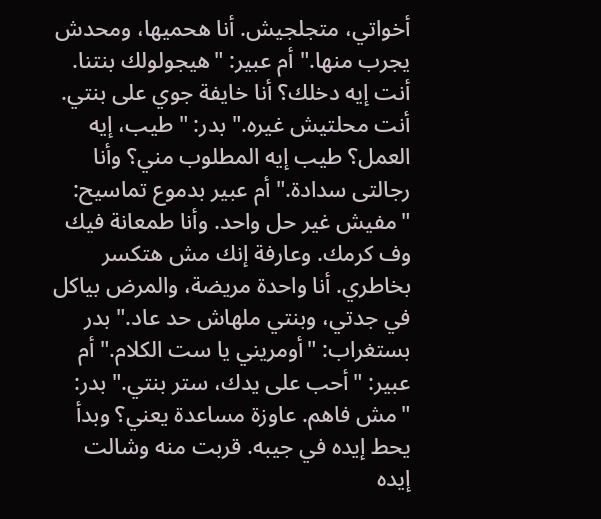أخواتي، متجلجيش. أنا هحميها، ومحدش يجرب منها." أم عبير: "هيجولولك بنتنا. أنت إيه دخلك؟ أنا خايفة جوي على بنتي. أنت محلتيش غيره." بدر: "طيب، إيه العمل؟ طيب إيه المطلوب مني؟ وأنا رجالتى سدادة." أم عبير بدموع تماسيح:
"مفيش غير حل واحد. وأنا طمعانة فيك وف كرمك. وعارفة إنك مش هتكسر بخاطري. أنا واحدة مريضة، والمرض بياكل في جدتي، وبنتي ملهاش حد عاد." بدر بستغراب: "أومريني يا ست الكلام." أم عبير: "أحب على يدك، ستر بنتي." بدر: "مش فاهم. عاوزة مساعدة يعني؟ وبدأ يحط إيده في جيبه. قربت منه وشالت إيده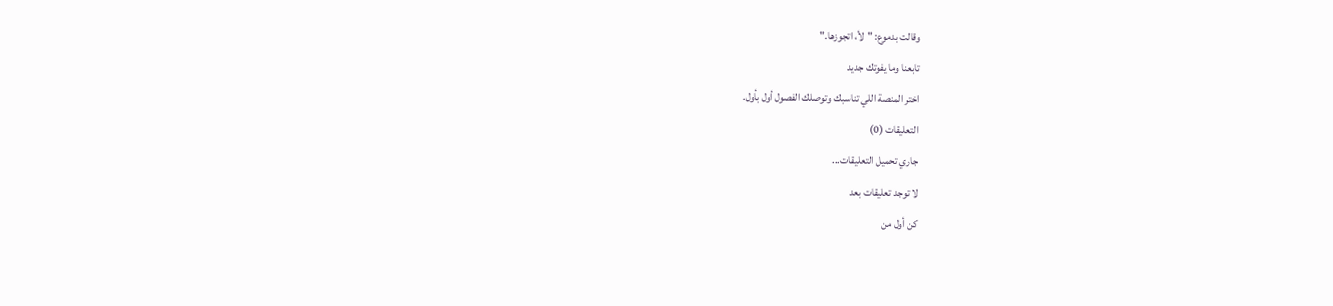وقالت بدموع: "لأ، اتجوزها."
تابعنا وما يفوتك جديد
اختر المنصة اللي تناسبك وتوصلك الفصول أول بأول.
التعليقات (0)
جاري تحميل التعليقات...
لا توجد تعليقات بعد
كن أول من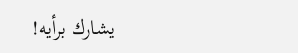يشارك برأيه!